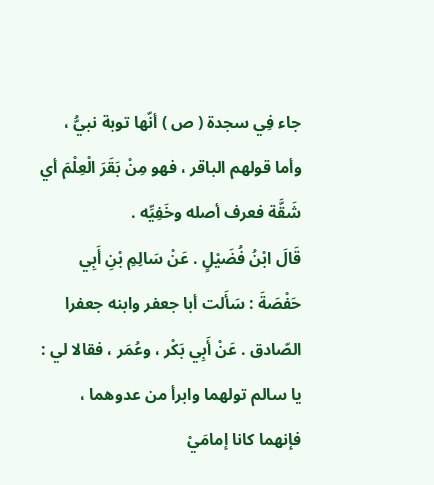جاء فِي سجدة ( ص ) أنّها توبة نبيُّ ، وأما قولهم الباقر ، فهو مِنْ بَقَرَ الْعِلْمَ أي شَقَّة فعرف أصله وخَفِيِّه .
قَالَ ابْنُ فُضَيْلٍ . عَنْ سَالِمِ بْنِ أَبِي حَفْصَةَ : سَأَلت أبا جعفر وابنه جعفرا الصّادق . عَنْ أَبِي بَكْر ، وعُمَر ، فقالا لي : يا سالم تولهما وابرأ من عدوهما ، فإنهما كانا إمامَيْ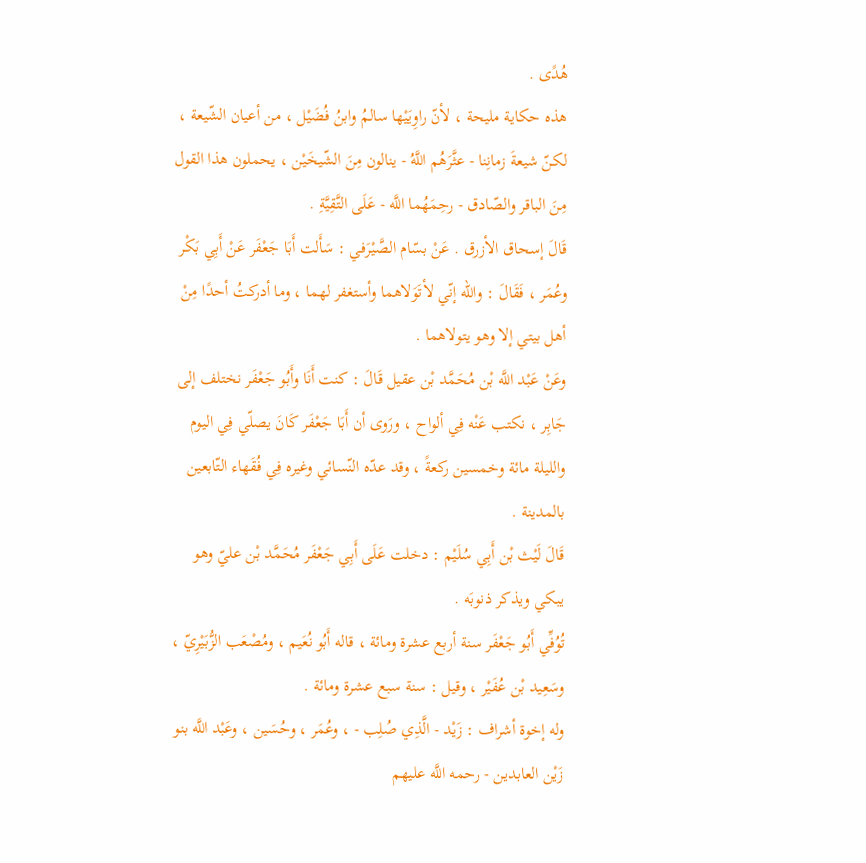هُدًى .
هذه حكاية مليحة ، لأنّ راوِيَيْها سالمُ وابنُ فُضَيْل ، من أعيان الشّيعة ، لكنّ شيعةَ زمانِنا - عثَّرَهُم اللَّهُ - ينالون مِنَ الشّيخَيْن ، يحملون هذا القول مِنَ الباقر والصّادق - رحِمَهُما اللَّه - عَلَى التَّقِيَّةِ .
قَالَ إسحاق الأزرق . عَنْ بسّام الصَّيْرَفي : سَأَلت أَبَا جَعْفَر عَنْ أَبِي بَكْر وعُمَر ، فَقَالَ : والله إنّي لأتَوَلاهما وأستغفر لهما ، وما أدركتُ أحدًا مِنْ أهل بيتي إلا وهو يتولاهما .
وعَنْ عَبْد اللَّه بْن مُحَمَّد بْن عقيل قَالَ : كنت أَنَا وأَبُو جَعْفَر نختلف إلى جَابِر ، نكتب عَنْه فِي ألواح ، ورَوى أن أَبَا جَعْفَر كَانَ يصلّي فِي اليوم والليلة مائة وخمسين ركعةً ، وقد عدّه النّسائي وغيره فِي فُقَهاء التّابعين بالمدينة .
قَالَ لَيْث بْن أَبِي سُلَيْم : دخلت عَلَى أَبِي جَعْفَر مُحَمَّد بْن عليّ وهو يبكي ويذكر ذنوبَه .
تُوُفِّي أَبُو جَعْفَر سنة أربع عشرة ومائة ، قاله أَبُو نُعَيم ، ومُصْعَب الزُّبَيْرِيّ ، وسَعِيد بْن عُفَيْر ، وقيل : سنة سبع عشرة ومائة .
وله إخوة أشراف : زَيْد - الَّذِي صُلِب - ، وعُمَر ، وحُسَين ، وعَبْد اللَّه بنو زَيْن العابدين - رحمه اللَّه عليهم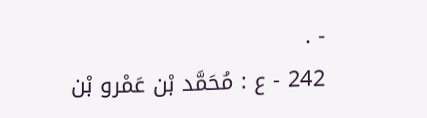- .
242 - ع : مُحَمَّد بْن عَمْرو بْن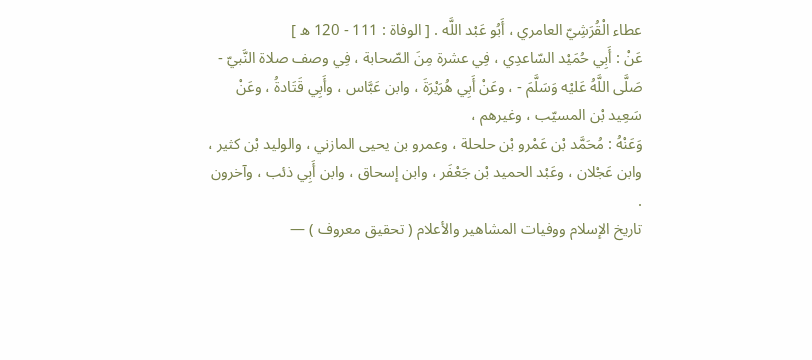عطاء الْقُرَشِيّ العامري ، أَبُو عَبْد اللَّه . [ الوفاة : 111 - 120 ه ]
عَنْ : أَبِي حُمَيْد السّاعدِي ، فِي عشرة مِنَ الصّحابة ، فِي وصف صلاة النَّبيّ - صَلَّى اللَّهُ عَليْه وَسَلَّمَ - ، وعَنْ أَبِي هُرَيْرَةَ ، وابن عَبَّاس ، وأَبِي قَتَادةُ ، وعَنْ سَعِيد بْن المسيّب ، وغيرهم ،
وَعَنْهُ : مُحَمَّد بْن عَمْرو بْن حلحلة ، وعمرو بن يحيى المازني ، والوليد بْن كثير ، وابن عَجْلان ، وعَبْد الحميد بْن جَعْفَر ، وابن إسحاق ، وابن أَبِي ذئب ، وآخرون .
تاريخ الإسلام ووفيات المشاهير والأعلام ( تحقيق معروف ) —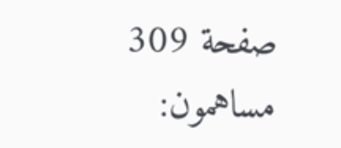صفحة 309
مساهمون: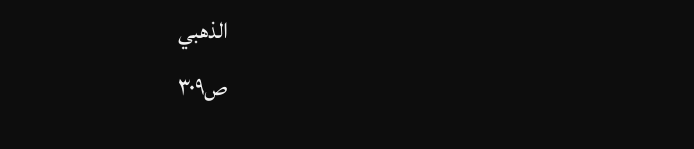الذهبي
ص٣٠٩